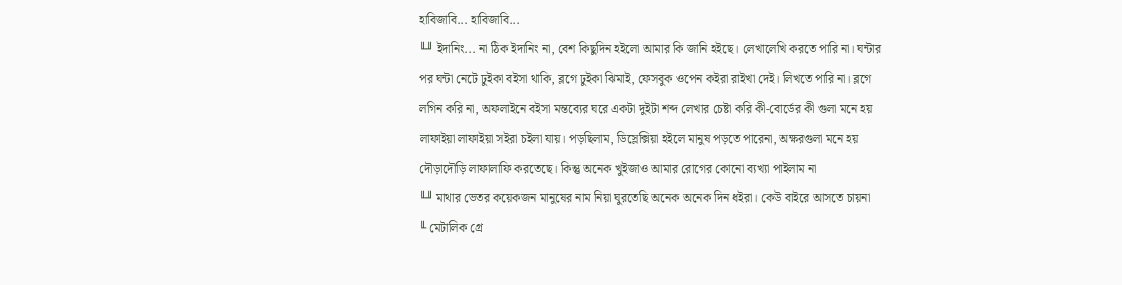হাবিজাবি... হাবিজাবি...
╙╜ ইদানিং... না ঠিক ইদানিং না, বেশ কিছুদিন হইলো আমার কি জানি হইছে। লেখালেখি করতে পারি না। ঘন্টার পর ঘন্টা নেটে ঢুইকা বইসা থাকি, ব্লগে ঢুইকা ঝিমাই, ফেসবুক ওপেন কইরা রাইখা দেই। লিখতে পারি না। ব্লগে লগিন করি না, অফলাইনে বইসা মন্তব্যের ঘরে একটা দুইটা শব্দ লেখার চেষ্টা করি কী-বোর্ডের কী গুলা মনে হয় লাফাইয়া লাফাইয়া সইরা চইলা যায়। পড়ছিলাম, ডিস্লেক্সিয়া হইলে মানুষ পড়তে পারেনা, অক্ষরগুলা মনে হয় দৌড়াদৌড়ি লাফালাফি করতেছে। কিন্তু অনেক খুইজাও আমার রোগের কোনো ব্যখ্যা পাইলাম না
╙╜ মাথার ভেতর কয়েকজন মানুষের নাম নিয়া ঘুরতেছি অনেক অনেক দিন ধইরা। কেউ বাইরে আসতে চায়না
╙ মেটালিক গ্রে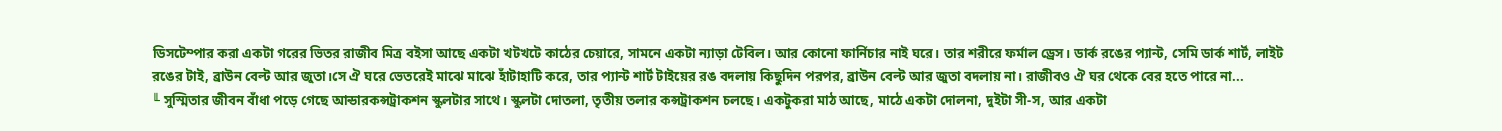ডিসটেম্পার করা একটা গরের ভিতর রাজীব মিত্র বইসা আছে একটা খটখটে কাঠের চেয়ারে, সামনে একটা ন্যাড়া টেবিল। আর কোনো ফার্নিচার নাই ঘরে। তার শরীরে ফর্মাল ড্রেস। ডার্ক রঙের প্যান্ট, সেমি ডার্ক শার্ট, লাইট রঙের টাই, ব্রাউন বেল্ট আর জুতা।সে ঐ ঘরে ভেতরেই মাঝে মাঝে হাঁটাহাটি করে, তার প্যান্ট শার্ট টাইয়ের রঙ বদলায় কিছুদিন পরপর, ব্রাউন বেল্ট আর জুতা বদলায় না। রাজীবও ঐ ঘর থেকে বের হতে পারে না...
╙ সুস্মিতার জীবন বাঁধা পড়ে গেছে আন্ডারকন্সট্রাকশন স্কুলটার সাথে। স্কুলটা দোতলা, তৃতীয় তলার কন্সট্রাকশন চলছে। একটুকরা মাঠ আছে, মাঠে একটা দোলনা, দুইটা সী-স, আর একটা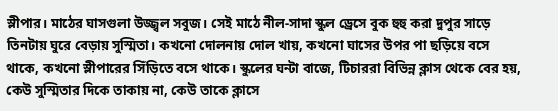স্লীপার। মাঠের ঘাসগুলা উজ্জ্বল সবুজ। সেই মাঠে নীল-সাদা স্কুল ড্রেসে বুক হুহু করা দুপুর সাড়ে তিনটায় ঘুরে বেড়ায় সুস্মিতা। কখনো দোলনায় দোল খায়, কখনো ঘাসের উপর পা ছড়িয়ে বসে থাকে, কখনো স্লীপারের সিঁড়িতে বসে থাকে। স্কুলের ঘন্টা বাজে, টিচাররা বিভিন্ন ক্লাস থেকে বের হয়, কেউ সুস্মিতার দিকে তাকায় না, কেউ তাকে ক্লাসে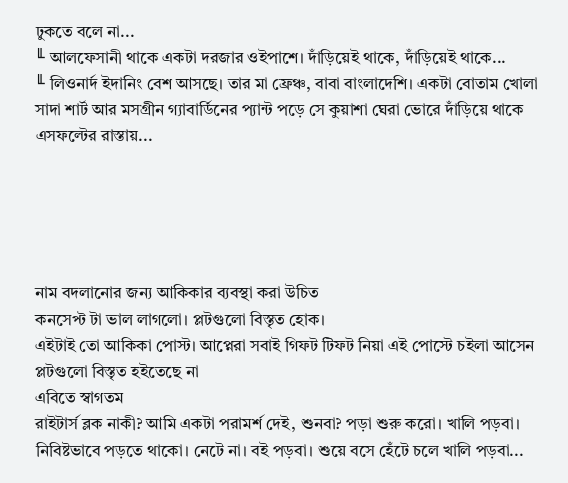ঢুকতে বলে না...
╙ আলফেসানী থাকে একটা দরজার ওইপাশে। দাঁড়িয়েই থাকে, দাঁড়িয়েই থাকে...
╙ লিওনার্দ ইদানিং বেশ আসছে। তার মা ফ্রেঞ্চ, বাবা বাংলাদেশি। একটা বোতাম খোলা সাদা শার্ট আর মসগ্রীন গ্যাবার্ডিনের প্যান্ট পড়ে সে কুয়াশা ঘেরা ভোরে দাঁড়িয়ে থাকে এসফল্টের রাস্তায়...





নাম বদলানোর জন্য আকিকার ব্যবস্থা করা উচিত
কনসেপ্ট টা ভাল লাগলো। প্লটগুলো বিস্তৃত হোক।
এইটাই তো আকিকা পোস্ট। আপ্নেরা সবাই গিফট টিফট নিয়া এই পোস্টে চইলা আসেন
প্লটগুলো বিস্তৃত হইতেছে না
এবিতে স্বাগতম
রাইটার্স ব্লক নাকী? আমি একটা পরামর্শ দেই, শুনবা? পড়া শুরু করো। খালি পড়বা। নিবিষ্টভাবে পড়তে থাকো। নেটে না। বই পড়বা। শুয়ে বসে হেঁটে চলে খালি পড়বা...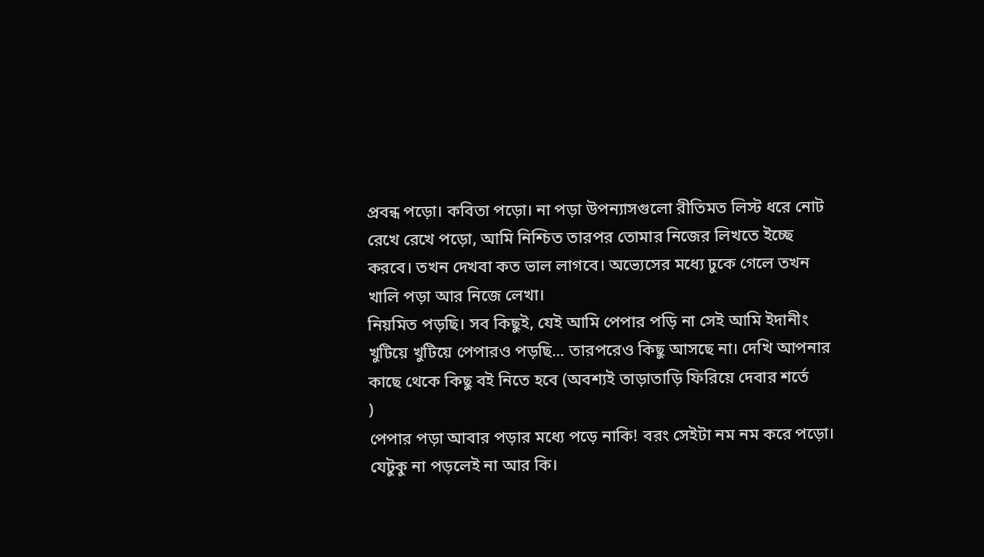প্রবন্ধ পড়ো। কবিতা পড়ো। না পড়া উপন্যাসগুলো রীতিমত লিস্ট ধরে নোট রেখে রেখে পড়ো, আমি নিশ্চিত তারপর তোমার নিজের লিখতে ইচ্ছে করবে। তখন দেখবা কত ভাল লাগবে। অভ্যেসের মধ্যে ঢুকে গেলে তখন খালি পড়া আর নিজে লেখা।
নিয়মিত পড়ছি। সব কিছুই, যেই আমি পেপার পড়ি না সেই আমি ইদানীং খুটিয়ে খুটিয়ে পেপারও পড়ছি... তারপরেও কিছু আসছে না। দেখি আপনার কাছে থেকে কিছু বই নিতে হবে (অবশ্যই তাড়াতাড়ি ফিরিয়ে দেবার শর্তে
)
পেপার পড়া আবার পড়ার মধ্যে পড়ে নাকি! বরং সেইটা নম নম করে পড়ো। যেটুকু না পড়লেই না আর কি।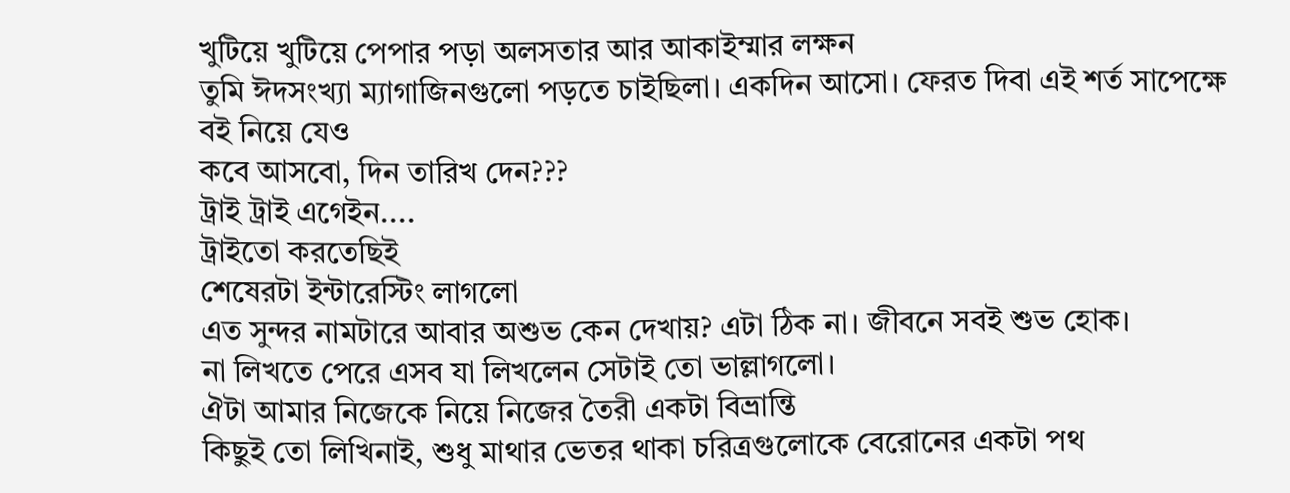খুটিয়ে খুটিয়ে পেপার পড়া অলসতার আর আকাইম্মার লক্ষন
তুমি ঈদসংখ্যা ম্যাগাজিনগুলো পড়তে চাইছিলা। একদিন আসো। ফেরত দিবা এই শর্ত সাপেক্ষে বই নিয়ে যেও
কবে আসবো, দিন তারিখ দেন???
ট্রাই ট্রাই এগেইন....
ট্রাইতো করতেছিই
শেষেরটা ইন্টারেস্টিং লাগলো
এত সুন্দর নামটারে আবার অশুভ কেন দেখায়? এটা ঠিক না। জীবনে সবই শুভ হোক।
না লিখতে পেরে এসব যা লিখলেন সেটাই তো ভাল্লাগলো।
ঐটা আমার নিজেকে নিয়ে নিজের তৈরী একটা বিভ্রান্তি
কিছুই তো লিখিনাই, শুধু মাথার ভেতর থাকা চরিত্রগুলোকে বেরোনের একটা পথ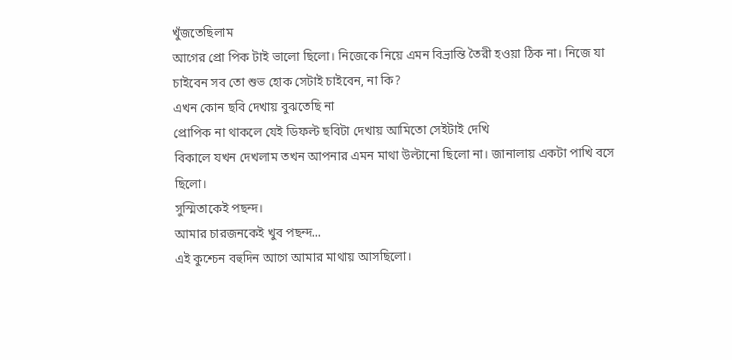খুঁজতেছিলাম
আগের প্রো পিক টাই ভালো ছিলো। নিজেকে নিয়ে এমন বিভ্রান্তি তৈরী হওয়া ঠিক না। নিজে যা চাইবেন সব তো শুভ হোক সেটাই চাইবেন, না কি?
এখন কোন ছবি দেখায় বুঝতেছি না
প্রোপিক না থাকলে যেই ডিফল্ট ছবিটা দেখায় আমিতো সেইটাই দেখি
বিকালে যখন দেখলাম তখন আপনার এমন মাথা উল্টানো ছিলো না। জানালায় একটা পাখি বসে ছিলো।
সুস্মিতাকেই পছন্দ।
আমার চারজনকেই খুব পছন্দ...
এই কুশ্চেন বহুদিন আগে আমার মাথায় আসছিলো।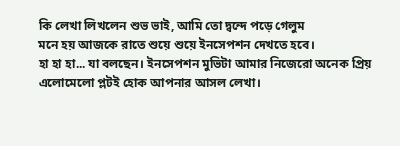কি লেখা লিখলেন শুভ ভাই, আমি তো দ্বন্দে পড়ে গেলুম
মনে হয় আজকে রাতে শুয়ে শুয়ে ইনসেপশন দেখতে হবে।
হা হা হা... যা বলছেন। ইনসেপশন মুভিটা আমার নিজেরো অনেক প্রিয়
এলোমেলো প্লটই হোক আপনার আসল লেখা।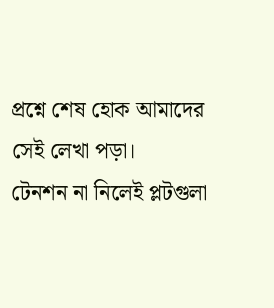প্রশ্নে শেষ হোক আমাদের সেই লেখা পড়া।
টেনশন না নিলেই প্লটগুলা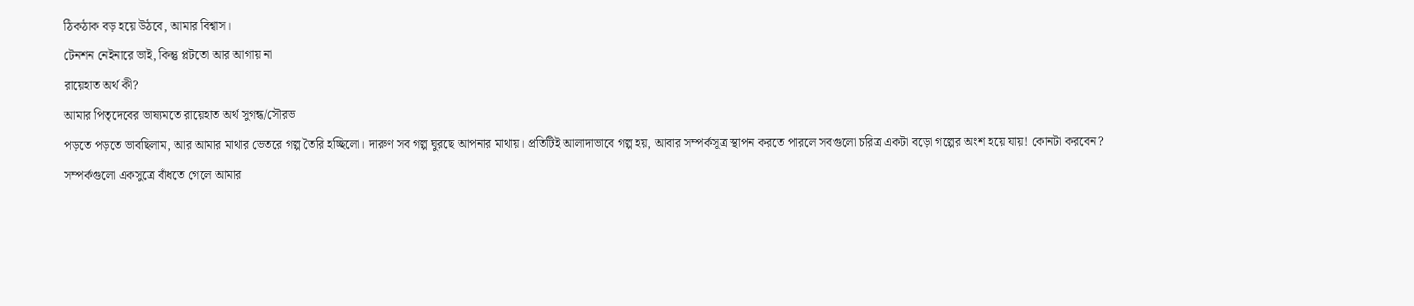ঠিকঠাক বড় হয়ে উঠবে, আমার বিশ্বাস।
টেনশন নেইনারে ভাই, কিন্তু প্লটতো আর আগায় না
রায়েহাত অর্থ কী?
আমার পিতৃদেবের ভাষ্যমতে রায়েহাত অর্থ সুগন্ধ/সৌরভ
পড়তে পড়তে ভাবছিলাম, আর আমার মাথার ভেতরে গল্প তৈরি হচ্ছিলো। দারুণ সব গল্প ঘুরছে আপনার মাথায়। প্রতিটিই আলাদাভাবে গল্প হয়, আবার সম্পর্কসূত্র স্থাপন করতে পারলে সবগুলো চরিত্র একটা বড়ো গল্পের অংশ হয়ে যায়! কোনটা করবেন?
সম্পর্কগুলো একসুত্রে বাঁধতে গেলে আমার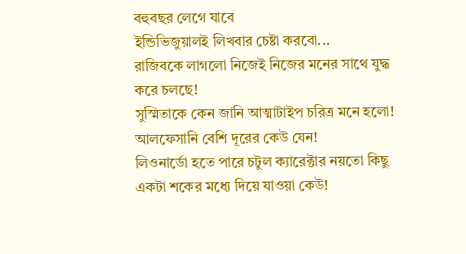বহুবছর লেগে যাবে
ইন্ডিভিজুয়ালই লিখবার চেষ্টা করবো...
রাজিবকে লাগলো নিজেই নিজের মনের সাথে যুদ্ধ করে চলছে!
সুস্মিতাকে কেন জানি আত্মাটাইপ চরিত্র মনে হলো!
আলফেসানি বেশি দূরের কেউ যেন!
লিওনার্ডো হতে পারে চটুল ক্যারেক্টার নয়তো কিছু একটা শকের মধ্যে দিয়ে যাওয়া কেউ!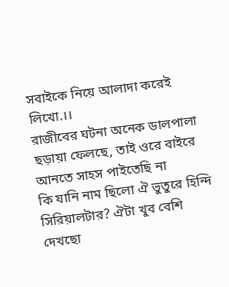সবাইকে নিয়ে আলাদা করেই লিখো.।।
রাজীবের ঘটনা অনেক ডালপালা ছড়ায়া ফেলছে, তাই ওরে বাইরে আনতে সাহস পাইতেছি না
কি যানি নাম ছিলো ঐ ভুতুরে হিন্দি সিরিয়ালটার? ঐটা খুব বেশি দেখছো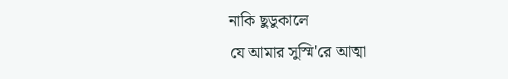নাকি ছুডুকালে
যে আমার সুস্মি'রে আত্মা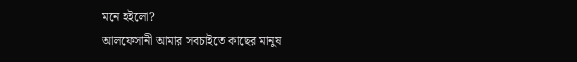মনে হইলো?
আলফেসানী আমার সবচাইতে কাছের মানুষ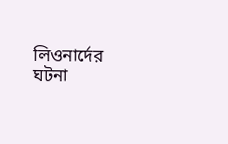লিওনার্দের ঘটনা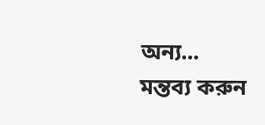অন্য...
মন্তব্য করুন